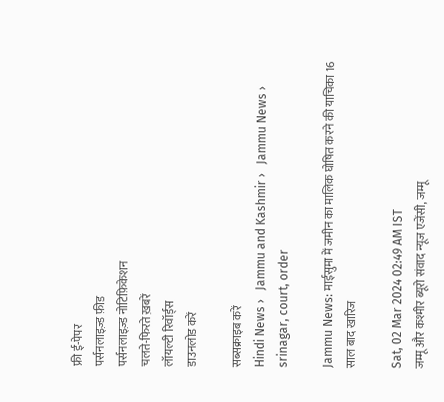फ्री ई-पेपर
पर्सनलाइज़्ड फ़ीड
पर्सनलाइज़्ड नोटिफ़िकेशन
चलते-फिरते ख़बरें
लॉयल्टी रिवॉर्ड्स
डाउनलोड करें

सब्सक्राइब करें
Hindi News ›   Jammu and Kashmir ›   Jammu News ›   srinagar, court, order

Jammu News: माईसुमा में जमीन का मालिक घोषित करने की याचिका 16 साल बाद खारिज

Sat, 02 Mar 2024 02:49 AM IST
जम्मू और कश्मीर ब्यूरो संवाद न्यूज एजेंसी, जम्मू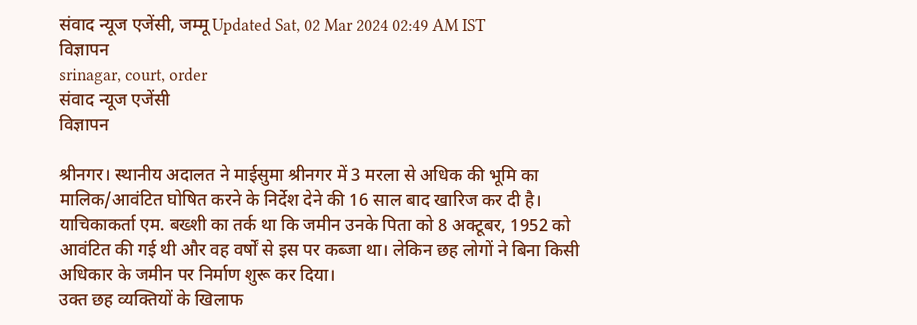संवाद न्यूज एजेंसी, जम्मू Updated Sat, 02 Mar 2024 02:49 AM IST
विज्ञापन
srinagar, court, order
संवाद न्यूज एजेंसी
विज्ञापन

श्रीनगर। स्थानीय अदालत ने माईसुमा श्रीनगर में 3 मरला से अधिक की भूमि का मालिक/आवंटित घोषित करने के निर्देश देने की 16 साल बाद खारिज कर दी है। याचिकाकर्ता एम. बख्शी का तर्क था कि जमीन उनके पिता को 8 अक्टूबर, 1952 को आवंटित की गई थी और वह वर्षों से इस पर कब्जा था। लेकिन छह लोगों ने बिना किसी अधिकार के जमीन पर निर्माण शुरू कर दिया।
उक्त छह व्यक्तियों के खिलाफ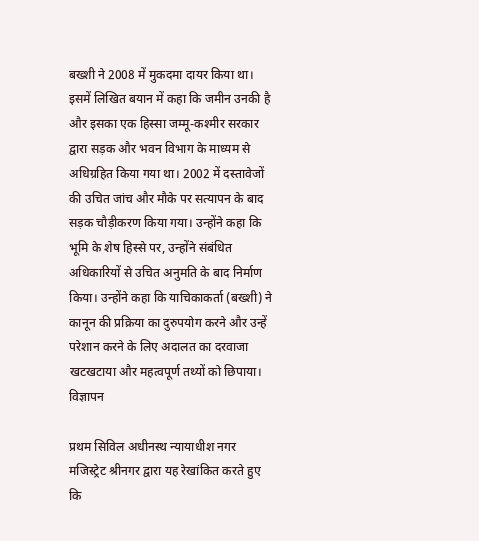बख्शी ने 2008 में मुकदमा दायर किया था। इसमें लिखित बयान में कहा कि जमीन उनकी है और इसका एक हिस्सा जम्मू-कश्मीर सरकार द्वारा सड़क और भवन विभाग के माध्यम से अधिग्रहित किया गया था। 2002 में दस्तावेजों की उचित जांच और मौके पर सत्यापन के बाद सड़क चौड़ीकरण किया गया। उन्होंने कहा कि भूमि के शेष हिस्से पर, उन्होंने संबंधित अधिकारियों से उचित अनुमति के बाद निर्माण किया। उन्होंने कहा कि याचिकाकर्ता (बख्शी) ने कानून की प्रक्रिया का दुरुपयोग करने और उन्हें परेशान करने के लिए अदालत का दरवाजा खटखटाया और महत्वपूर्ण तथ्यों को छिपाया।
विज्ञापन

प्रथम सिविल अधीनस्थ न्यायाधीश नगर मजिस्ट्रेट श्रीनगर द्वारा यह रेखांकित करते हुए कि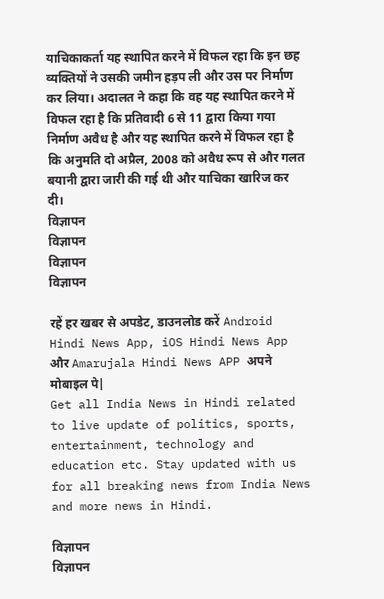याचिकाकर्ता यह स्थापित करने में विफल रहा कि इन छह व्यक्तियों ने उसकी जमीन हड़प ली और उस पर निर्माण कर लिया। अदालत ने कहा कि वह यह स्थापित करने में विफल रहा है कि प्रतिवादी 6 से 11 द्वारा किया गया निर्माण अवैध है और यह स्थापित करने में विफल रहा है कि अनुमति दो अप्रैल, 2008 को अवैध रूप से और गलत बयानी द्वारा जारी की गई थी और याचिका खारिज कर दी।
विज्ञापन
विज्ञापन
विज्ञापन
विज्ञापन

रहें हर खबर से अपडेट, डाउनलोड करें Android Hindi News App, iOS Hindi News App और Amarujala Hindi News APP अपने मोबाइल पे|
Get all India News in Hindi related to live update of politics, sports, entertainment, technology and education etc. Stay updated with us for all breaking news from India News and more news in Hindi.

विज्ञापन
विज्ञापन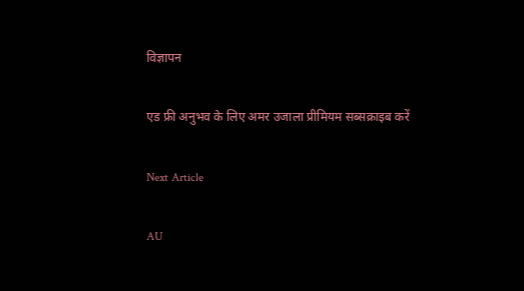विज्ञापन

एड फ्री अनुभव के लिए अमर उजाला प्रीमियम सब्सक्राइब करें

Next Article

AU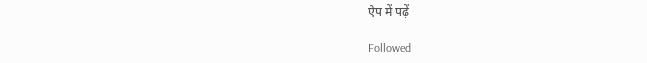ऐप में पढ़ें

Followed